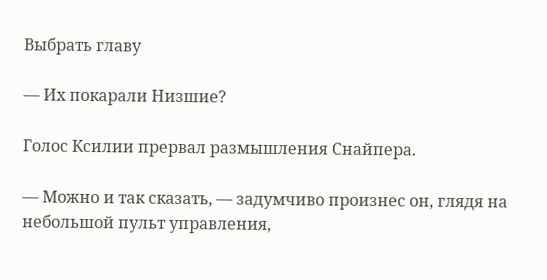Выбрать главу

— Их покарали Низшие?

Голос Ксилии прервал размышления Снайпера.

— Можно и так сказать, — задумчиво произнес он, глядя на небольшой пульт управления,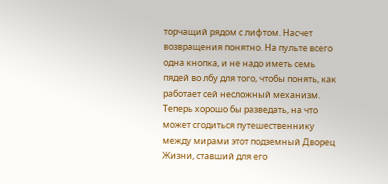торчащий рядом с лифтом. Насчет возвращения понятно. На пульте всего одна кнопка, и не надо иметь семь пядей во лбу для того, чтобы понять, как работает сей несложный механизм. Теперь хорошо бы разведать, на что может сгодиться путешественнику между мирами этот подземный Дворец Жизни, ставший для его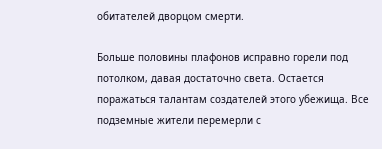обитателей дворцом смерти.

Больше половины плафонов исправно горели под потолком, давая достаточно света. Остается поражаться талантам создателей этого убежища. Все подземные жители перемерли с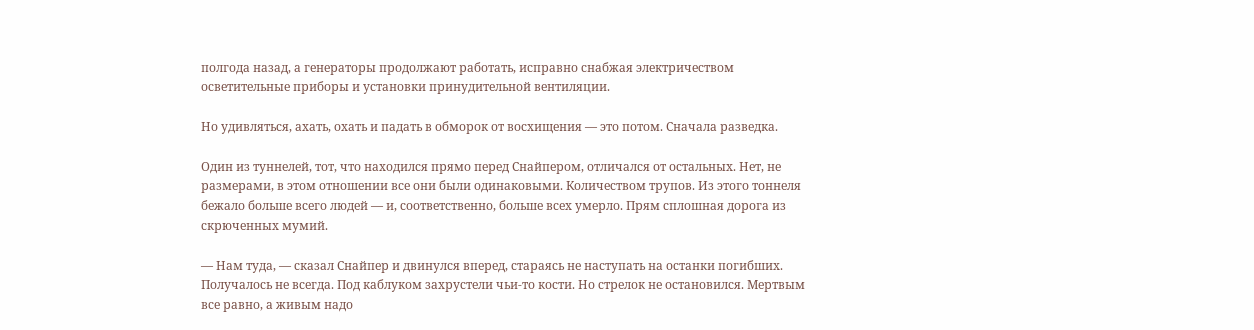полгода назад, а генераторы продолжают работать, исправно снабжая электричеством осветительные приборы и установки принудительной вентиляции.

Но удивляться, ахать, охать и падать в обморок от восхищения — это потом. Сначала разведка.

Один из туннелей, тот, что находился прямо перед Снайпером, отличался от остальных. Нет, не размерами, в этом отношении все они были одинаковыми. Количеством трупов. Из этого тоннеля бежало больше всего людей — и, соответственно, больше всех умерло. Прям сплошная дорога из скрюченных мумий.

— Нам туда, — сказал Снайпер и двинулся вперед, стараясь не наступать на останки погибших. Получалось не всегда. Под каблуком захрустели чьи-то кости. Но стрелок не остановился. Мертвым все равно, а живым надо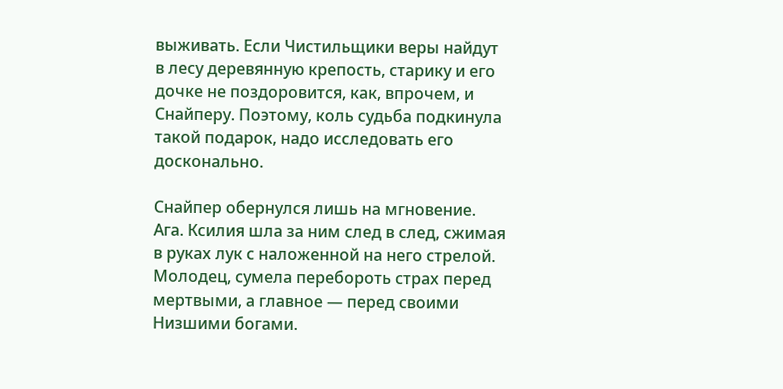выживать. Если Чистильщики веры найдут в лесу деревянную крепость, старику и его дочке не поздоровится, как, впрочем, и Снайперу. Поэтому, коль судьба подкинула такой подарок, надо исследовать его досконально.

Снайпер обернулся лишь на мгновение. Ага. Ксилия шла за ним след в след, сжимая в руках лук с наложенной на него стрелой. Молодец, сумела перебороть страх перед мертвыми, а главное — перед своими Низшими богами.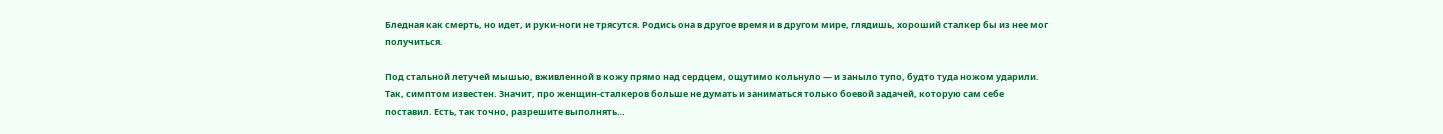Бледная как смерть, но идет, и руки-ноги не трясутся. Родись она в другое время и в другом мире, глядишь, хороший сталкер бы из нее мог получиться.

Под стальной летучей мышью, вживленной в кожу прямо над сердцем, ощутимо кольнуло — и заныло тупо, будто туда ножом ударили. Так, симптом известен. Значит, про женщин-сталкеров больше не думать и заниматься только боевой задачей, которую сам себе поставил. Есть, так точно, разрешите выполнять…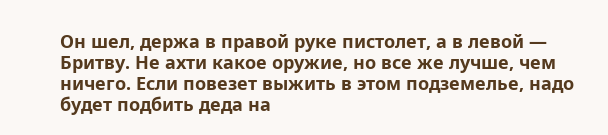Он шел, держа в правой руке пистолет, а в левой — Бритву. Не ахти какое оружие, но все же лучше, чем ничего. Если повезет выжить в этом подземелье, надо будет подбить деда на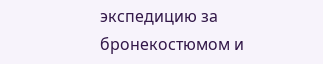экспедицию за бронекостюмом и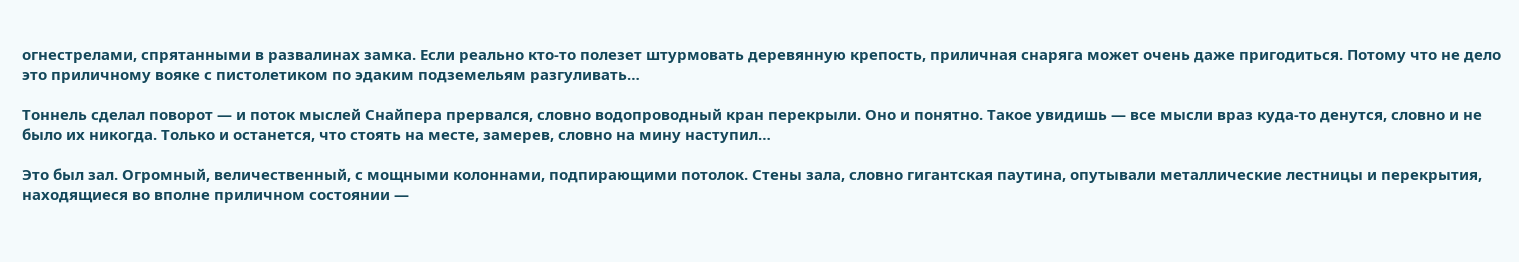огнестрелами, спрятанными в развалинах замка. Если реально кто-то полезет штурмовать деревянную крепость, приличная снаряга может очень даже пригодиться. Потому что не дело это приличному вояке с пистолетиком по эдаким подземельям разгуливать…

Тоннель сделал поворот — и поток мыслей Снайпера прервался, словно водопроводный кран перекрыли. Оно и понятно. Такое увидишь — все мысли враз куда-то денутся, словно и не было их никогда. Только и останется, что стоять на месте, замерев, словно на мину наступил…

Это был зал. Огромный, величественный, с мощными колоннами, подпирающими потолок. Стены зала, словно гигантская паутина, опутывали металлические лестницы и перекрытия, находящиеся во вполне приличном состоянии —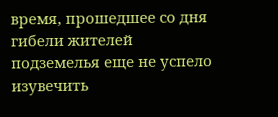время, прошедшее со дня гибели жителей подземелья еще не успело изувечить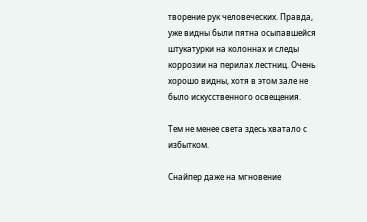творение рук человеческих. Правда, уже видны были пятна осыпавшейся штукатурки на колоннах и следы коррозии на перилах лестниц. Очень хорошо видны, хотя в этом зале не было искусственного освещения.

Тем не менее света здесь хватало с избытком.

Снайпер даже на мгновение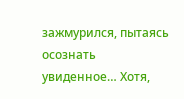зажмурился, пытаясь осознать увиденное… Хотя,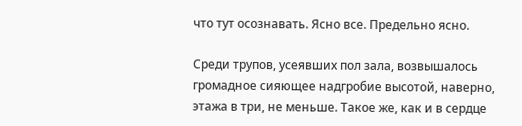что тут осознавать. Ясно все. Предельно ясно.

Среди трупов, усеявших пол зала, возвышалось громадное сияющее надгробие высотой, наверно, этажа в три, не меньше. Такое же, как и в сердце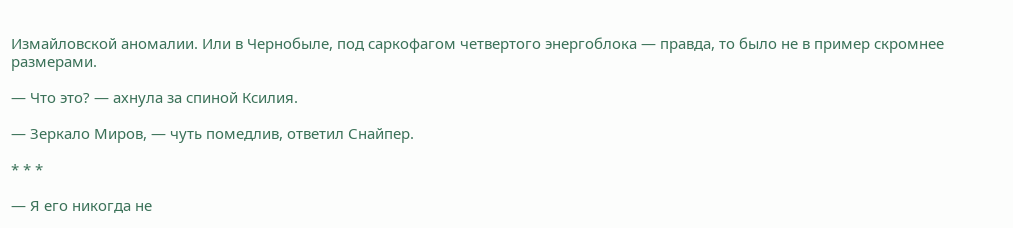Измайловской аномалии. Или в Чернобыле, под саркофагом четвертого энергоблока — правда, то было не в пример скромнее размерами.

— Что это? — ахнула за спиной Ксилия.

— Зеркало Миров, — чуть помедлив, ответил Снайпер.

* * *

— Я его никогда не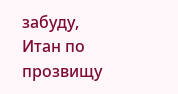забуду, Итан по прозвищу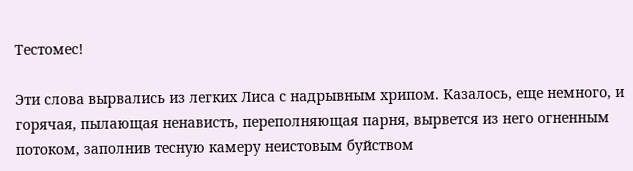Тестомес!

Эти слова вырвались из легких Лиса с надрывным хрипом. Казалось, еще немного, и горячая, пылающая ненависть, переполняющая парня, вырвется из него огненным потоком, заполнив тесную камеру неистовым буйством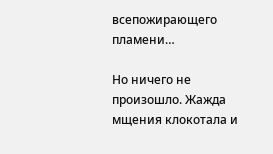всепожирающего пламени…

Но ничего не произошло. Жажда мщения клокотала и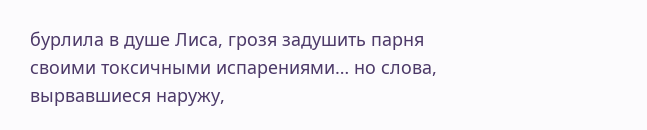бурлила в душе Лиса, грозя задушить парня своими токсичными испарениями… но слова, вырвавшиеся наружу,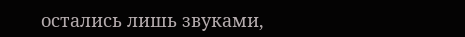остались лишь звуками,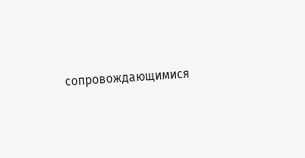сопровождающимися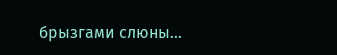брызгами слюны…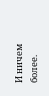И ничем более.